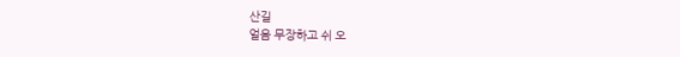산길
얼음 무장하고 쉬 오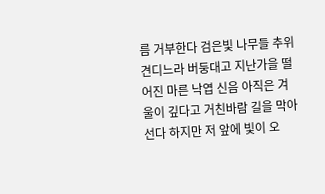름 거부한다 검은빛 나무들 추위 견디느라 버둥대고 지난가을 떨어진 마른 낙엽 신음 아직은 겨울이 깊다고 거친바람 길을 막아선다 하지만 저 앞에 빛이 오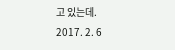고 있는데.
2017. 2. 6